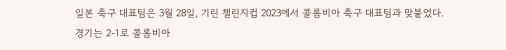일본 축구 대표팀은 3월 28일, 기린 챌린지컵 2023에서 콜롬비아 축구 대표팀과 맞붙었다.
경기는 2-1로 콜롬비아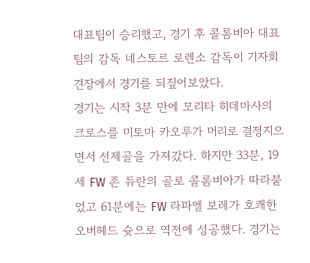대표팀이 승리했고, 경기 후 콜롬비아 대표팀의 감독 네스토르 로렌소 감독이 기자회견장에서 경기를 되짚어보았다.
경기는 시작 3분 만에 모리타 히데마사의 크로스를 미토마 카오루가 머리로 결정지으면서 선제골을 가져갔다. 하지만 33분, 19세 FW 존 듀란의 골로 콜롬비아가 따라붙었고 61분에는 FW 라파엘 보레가 호쾌한 오버헤드 슛으로 역전에 성공했다. 경기는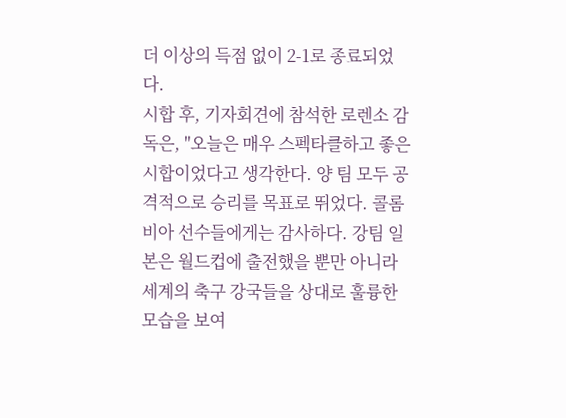더 이상의 득점 없이 2-1로 종료되었다.
시합 후, 기자회견에 참석한 로렌소 감독은, "오늘은 매우 스펙타클하고 좋은 시합이었다고 생각한다. 양 팀 모두 공격적으로 승리를 목표로 뛰었다. 콜롬비아 선수들에게는 감사하다. 강팀 일본은 월드컵에 출전했을 뿐만 아니라 세계의 축구 강국들을 상대로 훌륭한 모습을 보여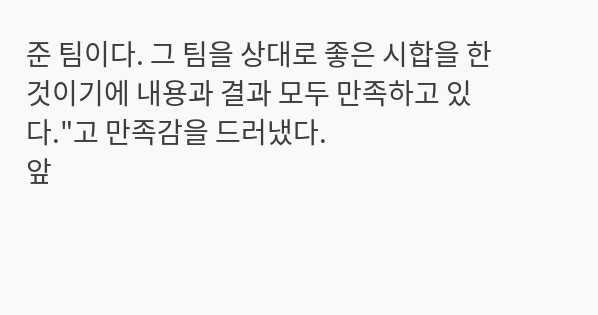준 팀이다. 그 팀을 상대로 좋은 시합을 한 것이기에 내용과 결과 모두 만족하고 있다."고 만족감을 드러냈다.
앞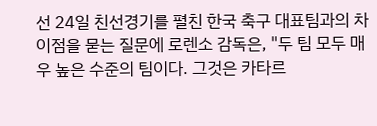선 24일 친선경기를 펼친 한국 축구 대표팀과의 차이점을 묻는 질문에 로렌소 감독은, "두 팀 모두 매우 높은 수준의 팀이다. 그것은 카타르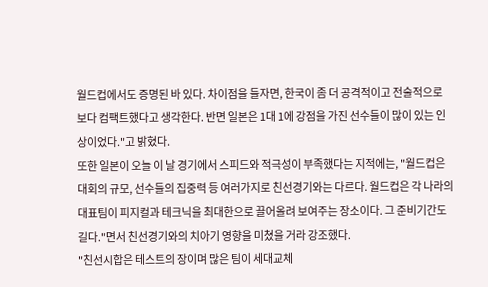월드컵에서도 증명된 바 있다. 차이점을 들자면, 한국이 좀 더 공격적이고 전술적으로 보다 컴팩트했다고 생각한다. 반면 일본은 1대 1에 강점을 가진 선수들이 많이 있는 인상이었다."고 밝혔다.
또한 일본이 오늘 이 날 경기에서 스피드와 적극성이 부족했다는 지적에는, "월드컵은 대회의 규모, 선수들의 집중력 등 여러가지로 친선경기와는 다르다. 월드컵은 각 나라의 대표팀이 피지컬과 테크닉을 최대한으로 끌어올려 보여주는 장소이다. 그 준비기간도 길다."면서 친선경기와의 치아기 영향을 미쳤을 거라 강조했다.
"친선시합은 테스트의 장이며 많은 팀이 세대교체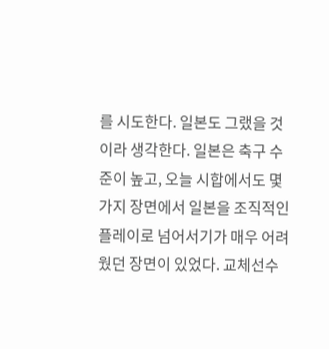를 시도한다. 일본도 그랬을 것이라 생각한다. 일본은 축구 수준이 높고, 오늘 시합에서도 몇 가지 장면에서 일본을 조직적인 플레이로 넘어서기가 매우 어려웠던 장면이 있었다. 교체선수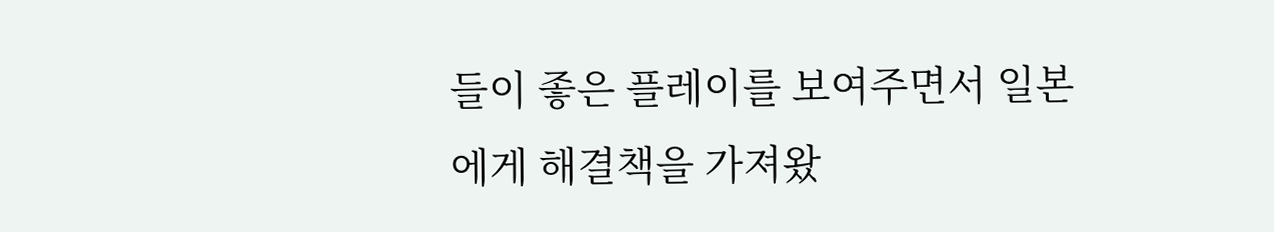들이 좋은 플레이를 보여주면서 일본에게 해결책을 가져왔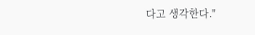다고 생각한다."